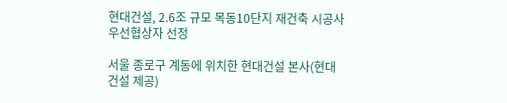현대건설, 2.6조 규모 목동10단지 재건축 시공사 우선협상자 선정

서울 종로구 계동에 위치한 현대건설 본사(현대건설 제공)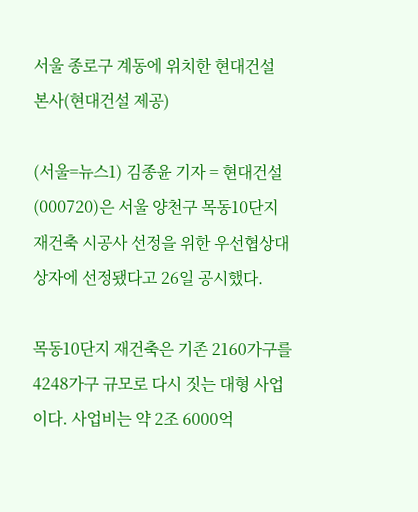서울 종로구 계동에 위치한 현대건설 본사(현대건설 제공)

(서울=뉴스1) 김종윤 기자 = 현대건설(000720)은 서울 양천구 목동10단지 재건축 시공사 선정을 위한 우선협상대상자에 선정됐다고 26일 공시했다.

목동10단지 재건축은 기존 2160가구를 4248가구 규모로 다시 짓는 대형 사업이다. 사업비는 약 2조 6000억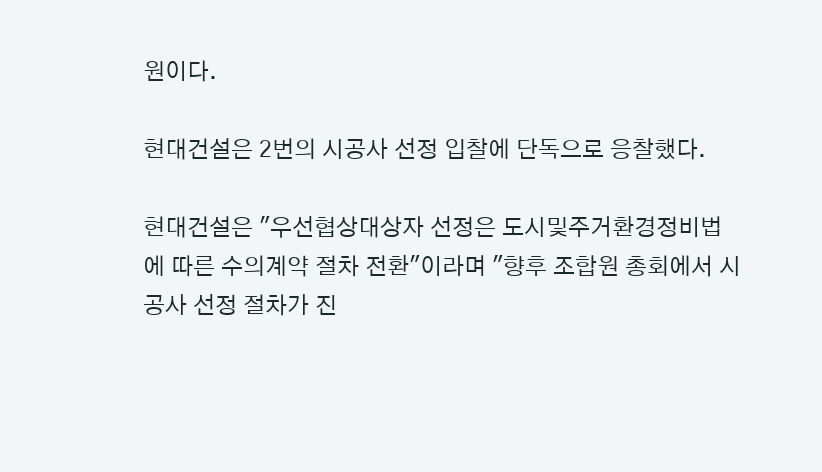원이다.

현대건설은 2번의 시공사 선정 입찰에 단독으로 응찰했다.

현대건설은 "우선협상대상자 선정은 도시및주거환경정비법에 따른 수의계약 절차 전환"이라며 "향후 조합원 총회에서 시공사 선정 절차가 진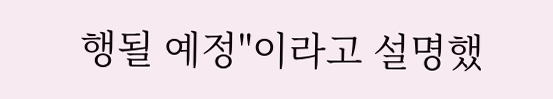행될 예정"이라고 설명했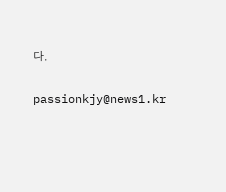다.

passionkjy@news1.kr